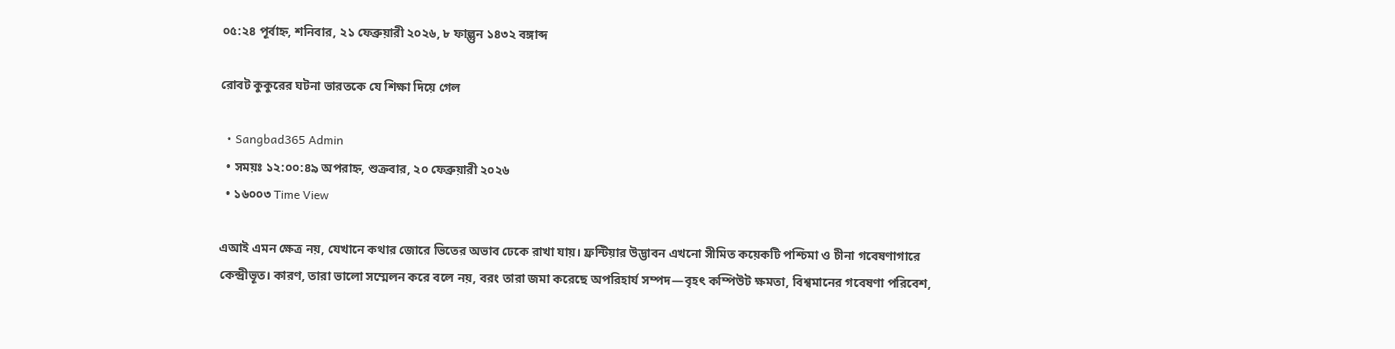০৫:২৪ পূর্বাহ্ন, শনিবার, ২১ ফেব্রুয়ারী ২০২৬, ৮ ফাল্গুন ১৪৩২ বঙ্গাব্দ

রোবট কুকুরের ঘটনা ভারতকে যে শিক্ষা দিয়ে গেল

  • Sangbad365 Admin
  • সময়ঃ ১২:০০:৪৯ অপরাহ্ন, শুক্রবার, ২০ ফেব্রুয়ারী ২০২৬
  • ১৬০০৩ Time View

এআই এমন ক্ষেত্র নয়, যেখানে কথার জোরে ভিতের অভাব ঢেকে রাখা যায়। ফ্রন্টিয়ার উদ্ভাবন এখনো সীমিত কয়েকটি পশ্চিমা ও চীনা গবেষণাগারে কেন্দ্রীভূত। কারণ, তারা ভালো সম্মেলন করে বলে নয়, বরং তারা জমা করেছে অপরিহার্য সম্পদ—বৃহৎ কম্পিউট ক্ষমতা, বিশ্বমানের গবেষণা পরিবেশ,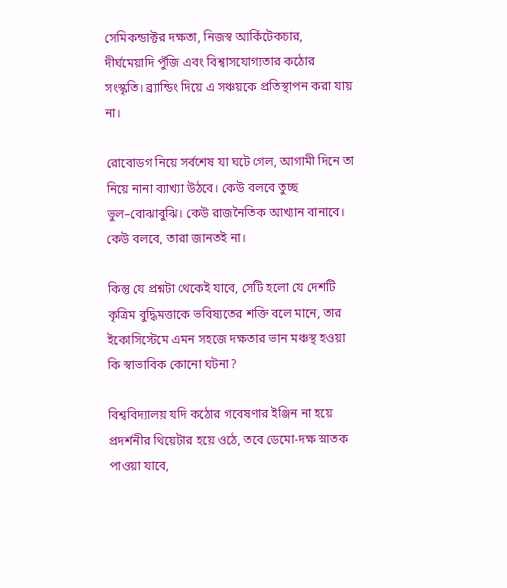সেমিকন্ডাক্টর দক্ষতা, নিজস্ব আর্কিটেকচার, দীর্ঘমেয়াদি পুঁজি এবং বিশ্বাসযোগ্যতার কঠোর সংস্কৃতি। ব্র্যান্ডিং দিয়ে এ সঞ্চয়কে প্রতিস্থাপন করা যায় না।

রোবোডগ নিয়ে সর্বশেষ যা ঘটে গেল, আগামী দিনে তা নিয়ে নানা ব্যাখ্যা উঠবে। কেউ বলবে তুচ্ছ ভুল–বোঝাবুঝি। কেউ রাজনৈতিক আখ্যান বানাবে। কেউ বলবে, তারা জানতই না।

কিন্তু যে প্রশ্নটা থেকেই যাবে, সেটি হলো যে দেশটি কৃত্রিম বুদ্ধিমত্তাকে ভবিষ্যতের শক্তি বলে মানে, তার ইকোসিস্টেমে এমন সহজে দক্ষতার ভান মঞ্চস্থ হওয়া কি স্বাভাবিক কোনো ঘটনা?

বিশ্ববিদ্যালয় যদি কঠোর গবেষণার ইঞ্জিন না হয়ে প্রদর্শনীর থিয়েটার হয়ে ওঠে, তবে ডেমো-দক্ষ স্নাতক পাওয়া যাবে,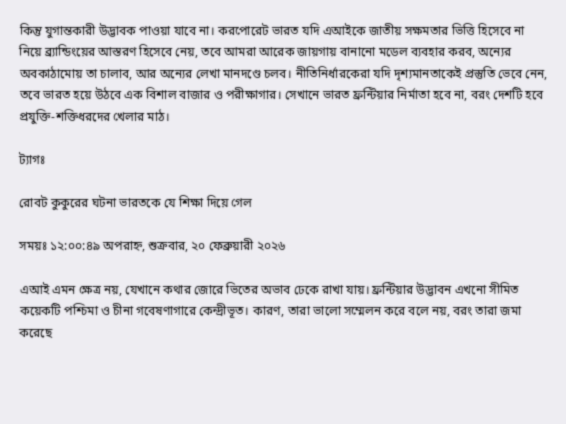কিন্তু যুগান্তকারী উদ্ভাবক পাওয়া যাবে না। করপোরেট ভারত যদি এআইকে জাতীয় সক্ষমতার ভিত্তি হিসেবে না নিয়ে ব্র্যান্ডিংয়ের আস্তরণ হিসেবে নেয়, তবে আমরা আরেক জায়গায় বানানো মডেল ব্যবহার করব, অন্যের অবকাঠামোয় তা চালাব, আর অন্যের লেখা মানদণ্ডে চলব। নীতিনির্ধারকেরা যদি দৃশ্যমানতাকেই প্রস্তুতি ভেবে নেন, তবে ভারত হয়ে উঠবে এক বিশাল বাজার ও পরীক্ষাগার। সেখানে ভারত ফ্রন্টিয়ার নির্মাতা হবে না, বরং দেশটি হবে প্রযুক্তি-শক্তিধরদের খেলার মাঠ।

ট্যাগঃ

রোবট কুকুরের ঘটনা ভারতকে যে শিক্ষা দিয়ে গেল

সময়ঃ ১২:০০:৪৯ অপরাহ্ন, শুক্রবার, ২০ ফেব্রুয়ারী ২০২৬

এআই এমন ক্ষেত্র নয়, যেখানে কথার জোরে ভিতের অভাব ঢেকে রাখা যায়। ফ্রন্টিয়ার উদ্ভাবন এখনো সীমিত কয়েকটি পশ্চিমা ও চীনা গবেষণাগারে কেন্দ্রীভূত। কারণ, তারা ভালো সম্মেলন করে বলে নয়, বরং তারা জমা করেছে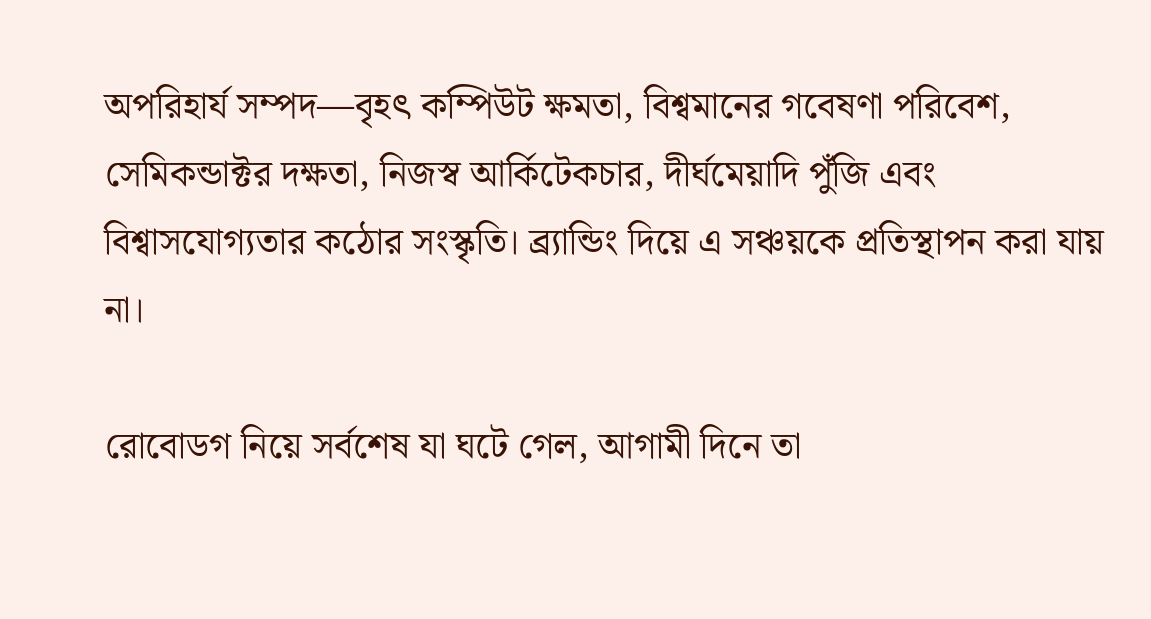অপরিহার্য সম্পদ—বৃহৎ কম্পিউট ক্ষমতা, বিশ্বমানের গবেষণা পরিবেশ, সেমিকন্ডাক্টর দক্ষতা, নিজস্ব আর্কিটেকচার, দীর্ঘমেয়াদি পুঁজি এবং বিশ্বাসযোগ্যতার কঠোর সংস্কৃতি। ব্র্যান্ডিং দিয়ে এ সঞ্চয়কে প্রতিস্থাপন করা যায় না।

রোবোডগ নিয়ে সর্বশেষ যা ঘটে গেল, আগামী দিনে তা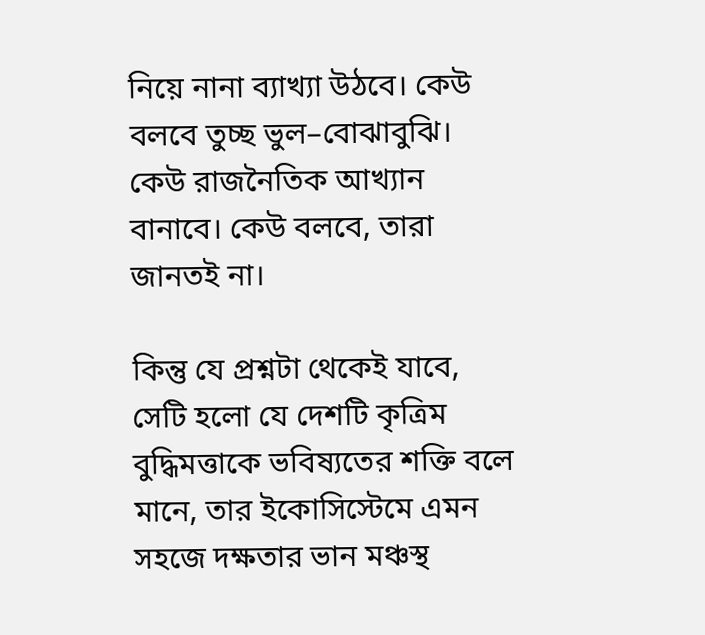নিয়ে নানা ব্যাখ্যা উঠবে। কেউ বলবে তুচ্ছ ভুল–বোঝাবুঝি। কেউ রাজনৈতিক আখ্যান বানাবে। কেউ বলবে, তারা জানতই না।

কিন্তু যে প্রশ্নটা থেকেই যাবে, সেটি হলো যে দেশটি কৃত্রিম বুদ্ধিমত্তাকে ভবিষ্যতের শক্তি বলে মানে, তার ইকোসিস্টেমে এমন সহজে দক্ষতার ভান মঞ্চস্থ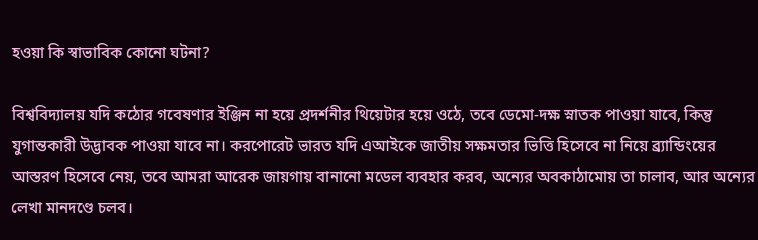হওয়া কি স্বাভাবিক কোনো ঘটনা?

বিশ্ববিদ্যালয় যদি কঠোর গবেষণার ইঞ্জিন না হয়ে প্রদর্শনীর থিয়েটার হয়ে ওঠে, তবে ডেমো-দক্ষ স্নাতক পাওয়া যাবে, কিন্তু যুগান্তকারী উদ্ভাবক পাওয়া যাবে না। করপোরেট ভারত যদি এআইকে জাতীয় সক্ষমতার ভিত্তি হিসেবে না নিয়ে ব্র্যান্ডিংয়ের আস্তরণ হিসেবে নেয়, তবে আমরা আরেক জায়গায় বানানো মডেল ব্যবহার করব, অন্যের অবকাঠামোয় তা চালাব, আর অন্যের লেখা মানদণ্ডে চলব।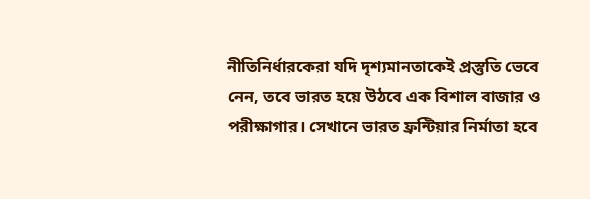নীতিনির্ধারকেরা যদি দৃশ্যমানতাকেই প্রস্তুতি ভেবে নেন, তবে ভারত হয়ে উঠবে এক বিশাল বাজার ও পরীক্ষাগার। সেখানে ভারত ফ্রন্টিয়ার নির্মাতা হবে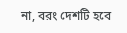না, বরং দেশটি হবে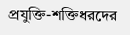প্রযুক্তি-শক্তিধরদের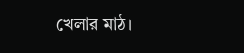খেলার মাঠ।